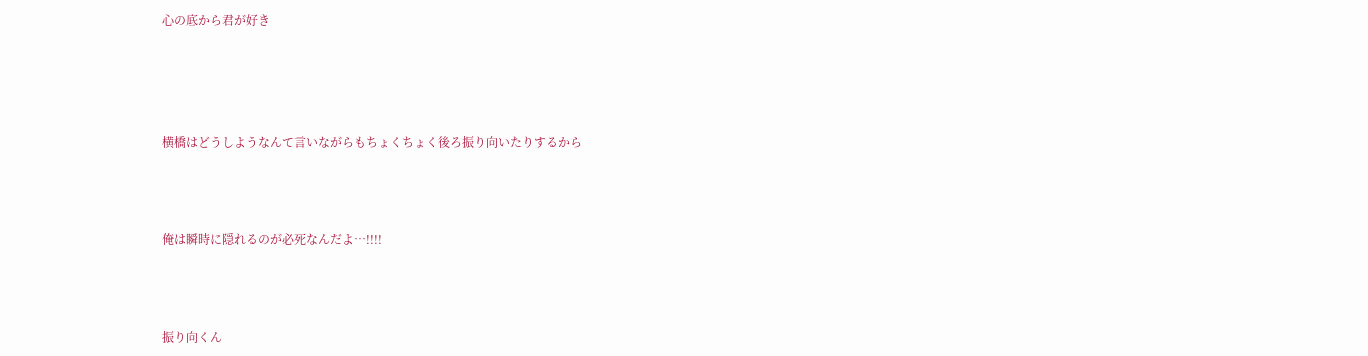心の底から君が好き




横橋はどうしようなんて言いながらもちょくちょく後ろ振り向いたりするから



俺は瞬時に隠れるのが必死なんだよ…!!!!



振り向くん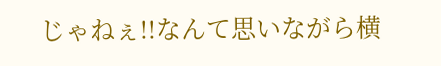じゃねぇ!!なんて思いながら横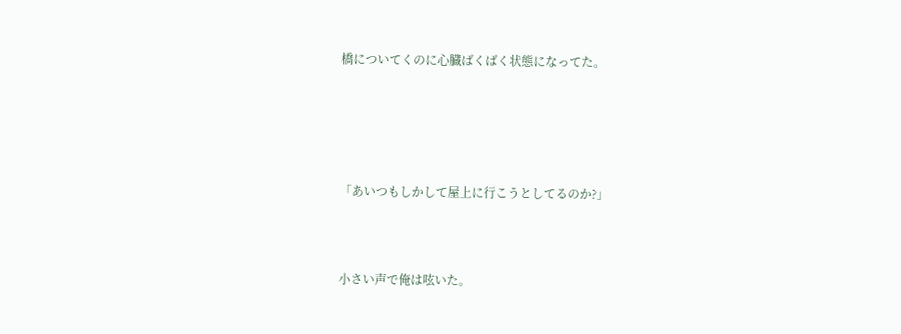橋についてくのに心臓ばくばく状態になってた。





「あいつもしかして屋上に行こうとしてるのか?」



小さい声で俺は呟いた。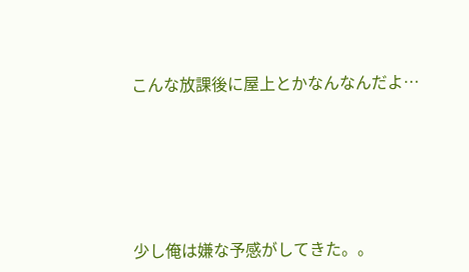こんな放課後に屋上とかなんなんだよ…






少し俺は嫌な予感がしてきた。。